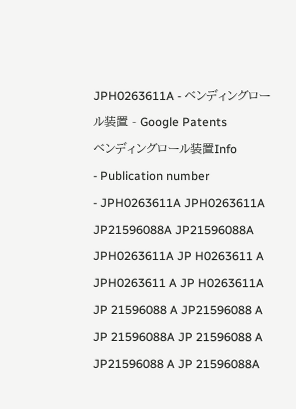JPH0263611A - ベンディングロール装置 - Google Patents
ベンディングロール装置Info
- Publication number
- JPH0263611A JPH0263611A JP21596088A JP21596088A JPH0263611A JP H0263611 A JPH0263611 A JP H0263611A JP 21596088 A JP21596088 A JP 21596088A JP 21596088 A JP21596088 A JP 21596088A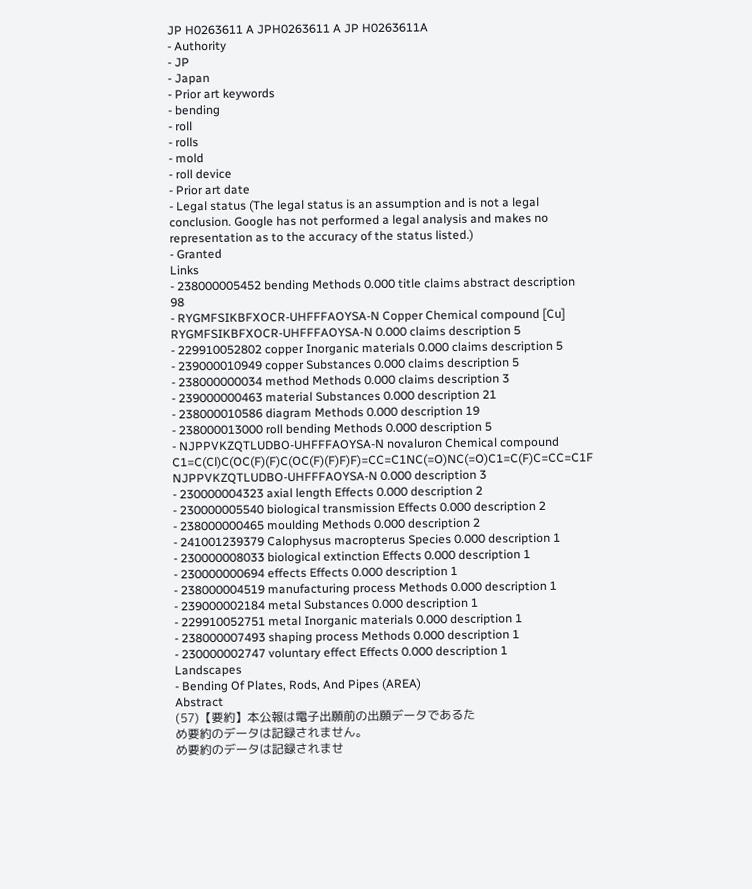JP H0263611 A JPH0263611 A JP H0263611A
- Authority
- JP
- Japan
- Prior art keywords
- bending
- roll
- rolls
- mold
- roll device
- Prior art date
- Legal status (The legal status is an assumption and is not a legal conclusion. Google has not performed a legal analysis and makes no representation as to the accuracy of the status listed.)
- Granted
Links
- 238000005452 bending Methods 0.000 title claims abstract description 98
- RYGMFSIKBFXOCR-UHFFFAOYSA-N Copper Chemical compound [Cu] RYGMFSIKBFXOCR-UHFFFAOYSA-N 0.000 claims description 5
- 229910052802 copper Inorganic materials 0.000 claims description 5
- 239000010949 copper Substances 0.000 claims description 5
- 238000000034 method Methods 0.000 claims description 3
- 239000000463 material Substances 0.000 description 21
- 238000010586 diagram Methods 0.000 description 19
- 238000013000 roll bending Methods 0.000 description 5
- NJPPVKZQTLUDBO-UHFFFAOYSA-N novaluron Chemical compound C1=C(Cl)C(OC(F)(F)C(OC(F)(F)F)F)=CC=C1NC(=O)NC(=O)C1=C(F)C=CC=C1F NJPPVKZQTLUDBO-UHFFFAOYSA-N 0.000 description 3
- 230000004323 axial length Effects 0.000 description 2
- 230000005540 biological transmission Effects 0.000 description 2
- 238000000465 moulding Methods 0.000 description 2
- 241001239379 Calophysus macropterus Species 0.000 description 1
- 230000008033 biological extinction Effects 0.000 description 1
- 230000000694 effects Effects 0.000 description 1
- 238000004519 manufacturing process Methods 0.000 description 1
- 239000002184 metal Substances 0.000 description 1
- 229910052751 metal Inorganic materials 0.000 description 1
- 238000007493 shaping process Methods 0.000 description 1
- 230000002747 voluntary effect Effects 0.000 description 1
Landscapes
- Bending Of Plates, Rods, And Pipes (AREA)
Abstract
(57)【要約】本公報は電子出願前の出願データであるた
め要約のデータは記録されません。
め要約のデータは記録されませ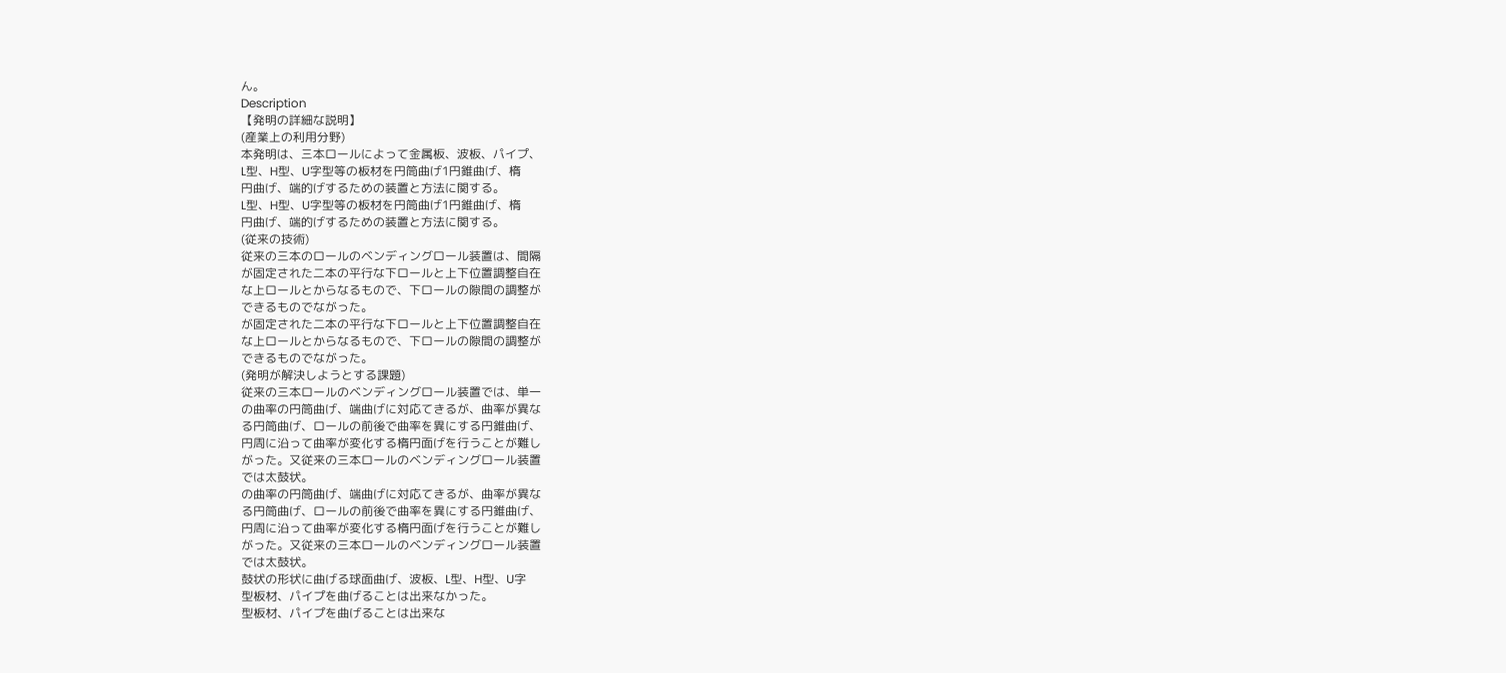ん。
Description
【発明の詳細な説明】
(産業上の利用分野)
本発明は、三本ロールによって金属板、波板、パイプ、
L型、H型、U字型等の板材を円筒曲げ1円錐曲げ、楕
円曲げ、端的げするための装置と方法に関する。
L型、H型、U字型等の板材を円筒曲げ1円錐曲げ、楕
円曲げ、端的げするための装置と方法に関する。
(従来の技術)
従来の三本のロールのベンディングロール装置は、間隔
が固定された二本の平行な下ロールと上下位置調整自在
な上ロールとからなるもので、下ロールの隙間の調整が
できるものでながった。
が固定された二本の平行な下ロールと上下位置調整自在
な上ロールとからなるもので、下ロールの隙間の調整が
できるものでながった。
(発明が解決しようとする課題)
従来の三本ロールのベンディングロール装置では、単一
の曲率の円筒曲げ、端曲げに対応てきるが、曲率が異な
る円筒曲げ、ロールの前後で曲率を異にする円錐曲げ、
円周に沿って曲率が変化する楕円面げを行うことが難し
がった。又従来の三本ロールのベンディングロール装置
では太鼓状。
の曲率の円筒曲げ、端曲げに対応てきるが、曲率が異な
る円筒曲げ、ロールの前後で曲率を異にする円錐曲げ、
円周に沿って曲率が変化する楕円面げを行うことが難し
がった。又従来の三本ロールのベンディングロール装置
では太鼓状。
鼓状の形状に曲げる球面曲げ、波板、L型、H型、U字
型板材、パイプを曲げることは出来なかった。
型板材、パイプを曲げることは出来な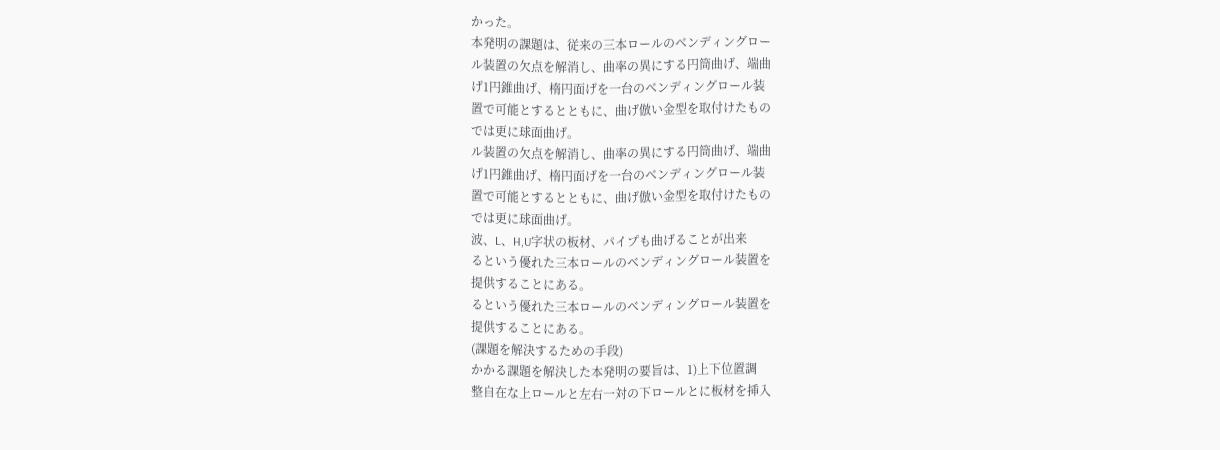かった。
本発明の課題は、従来の三本ロールのベンディングロー
ル装置の欠点を解消し、曲率の異にする円筒曲げ、端曲
げ1円錐曲げ、楕円面げを一台のベンディングロール装
置で可能とするとともに、曲げ倣い金型を取付けたもの
では更に球面曲げ。
ル装置の欠点を解消し、曲率の異にする円筒曲げ、端曲
げ1円錐曲げ、楕円面げを一台のベンディングロール装
置で可能とするとともに、曲げ倣い金型を取付けたもの
では更に球面曲げ。
波、L、H,U字状の板材、パイプも曲げることが出来
るという優れた三本ロールのベンディングロール装置を
提供することにある。
るという優れた三本ロールのベンディングロール装置を
提供することにある。
(課題を解決するための手段)
かかる課題を解決した本発明の要旨は、1)上下位置調
整自在な上ロールと左右一対の下ロールとに板材を挿入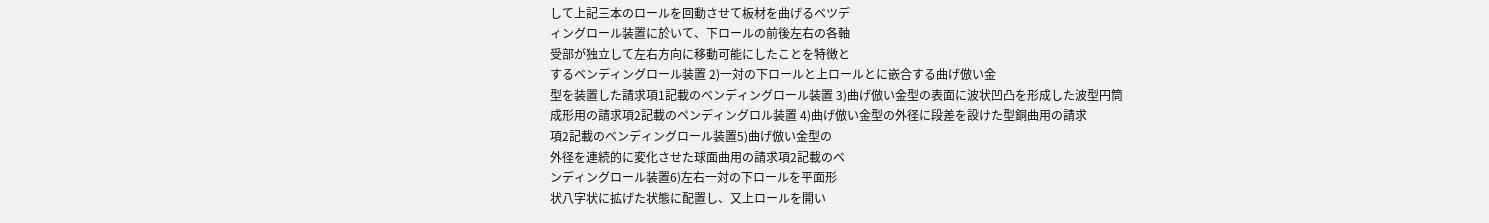して上記三本のロールを回動させて板材を曲げるベツデ
ィングロール装置に於いて、下ロールの前後左右の各軸
受部が独立して左右方向に移動可能にしたことを特徴と
するベンディングロール装置 2)一対の下ロールと上ロールとに嵌合する曲げ倣い金
型を装置した請求項1記載のベンディングロール装置 3)曲げ倣い金型の表面に波状凹凸を形成した波型円筒
成形用の請求項2記載のペンディングロル装置 4)曲げ倣い金型の外径に段差を設けた型銅曲用の請求
項2記載のベンディングロール装置5)曲げ倣い金型の
外径を連続的に変化させた球面曲用の請求項2記載のベ
ンディングロール装置6)左右一対の下ロールを平面形
状八字状に拡げた状態に配置し、又上ロールを開い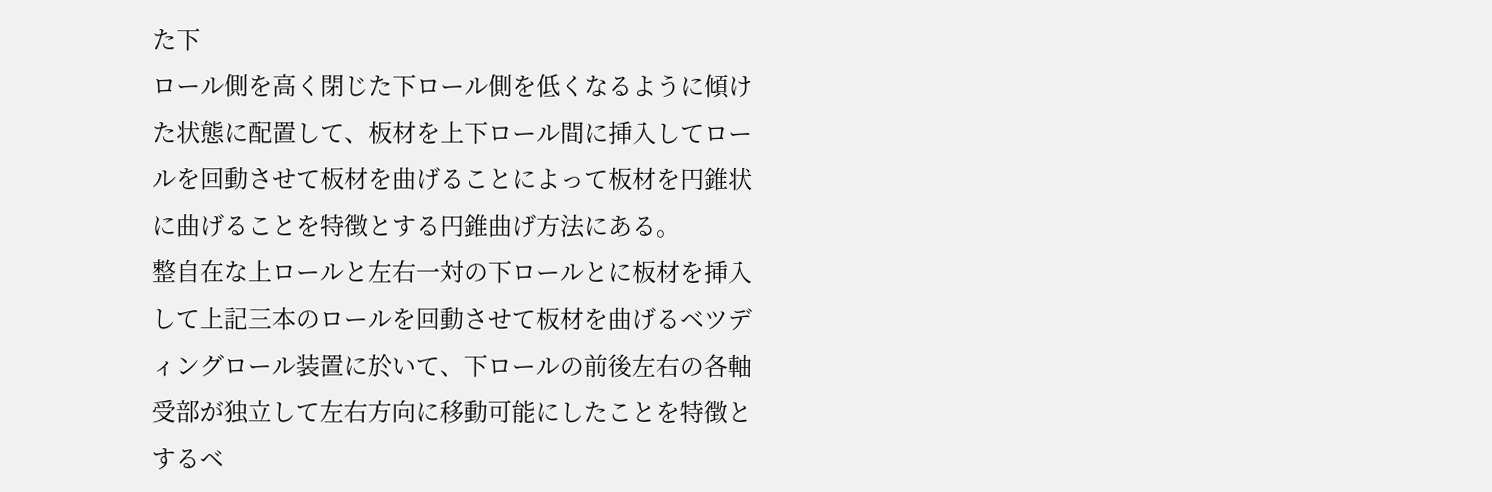た下
ロール側を高く閉じた下ロール側を低くなるように傾け
た状態に配置して、板材を上下ロール間に挿入してロー
ルを回動させて板材を曲げることによって板材を円錐状
に曲げることを特徴とする円錐曲げ方法にある。
整自在な上ロールと左右一対の下ロールとに板材を挿入
して上記三本のロールを回動させて板材を曲げるベツデ
ィングロール装置に於いて、下ロールの前後左右の各軸
受部が独立して左右方向に移動可能にしたことを特徴と
するベ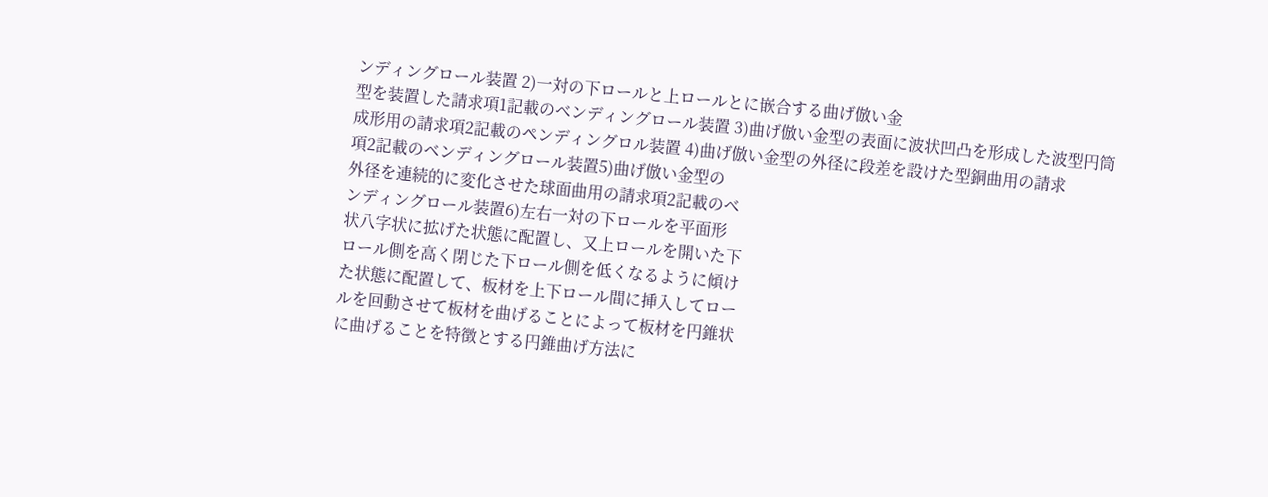ンディングロール装置 2)一対の下ロールと上ロールとに嵌合する曲げ倣い金
型を装置した請求項1記載のベンディングロール装置 3)曲げ倣い金型の表面に波状凹凸を形成した波型円筒
成形用の請求項2記載のペンディングロル装置 4)曲げ倣い金型の外径に段差を設けた型銅曲用の請求
項2記載のベンディングロール装置5)曲げ倣い金型の
外径を連続的に変化させた球面曲用の請求項2記載のベ
ンディングロール装置6)左右一対の下ロールを平面形
状八字状に拡げた状態に配置し、又上ロールを開いた下
ロール側を高く閉じた下ロール側を低くなるように傾け
た状態に配置して、板材を上下ロール間に挿入してロー
ルを回動させて板材を曲げることによって板材を円錐状
に曲げることを特徴とする円錐曲げ方法に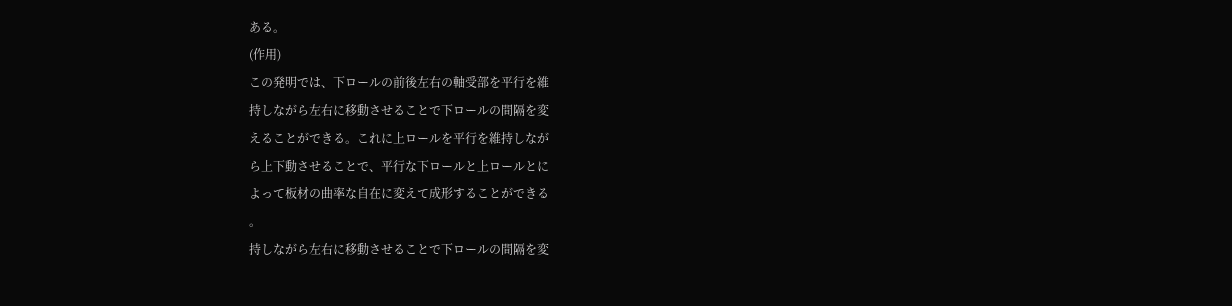ある。
(作用)
この発明では、下ロールの前後左右の軸受部を平行を維
持しながら左右に移動させることで下ロールの間隔を変
えることができる。これに上ロールを平行を維持しなが
ら上下動させることで、平行な下ロールと上ロールとに
よって板材の曲率な自在に変えて成形することができる
。
持しながら左右に移動させることで下ロールの間隔を変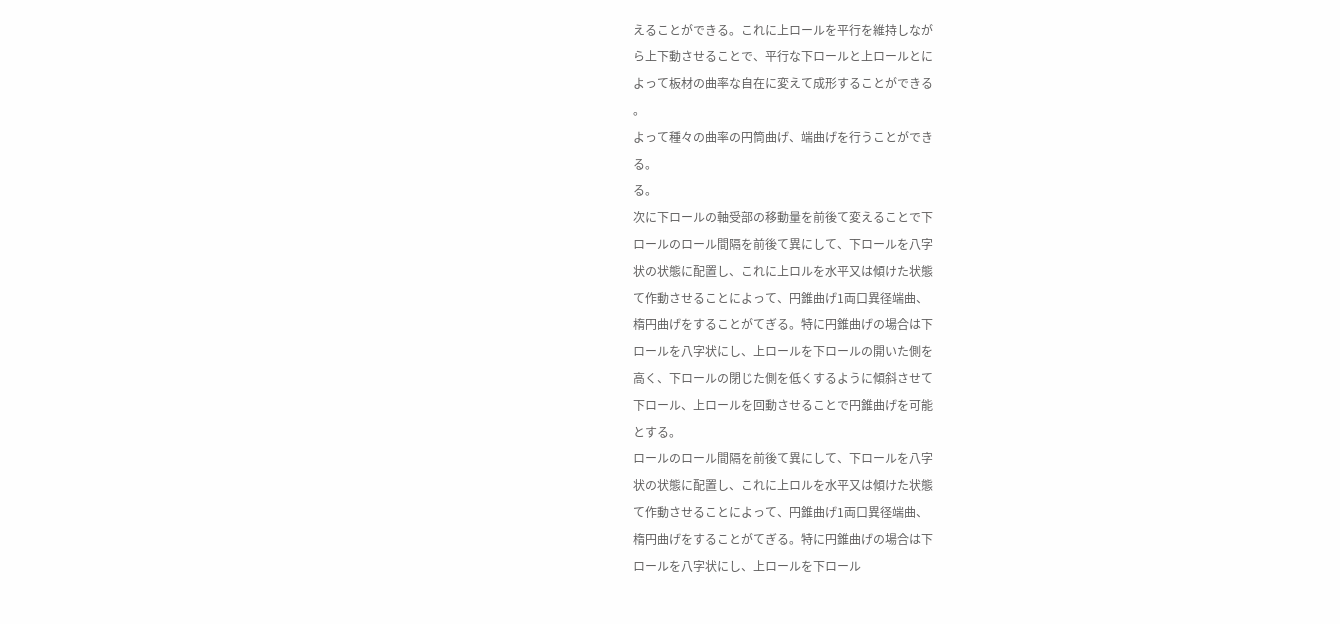えることができる。これに上ロールを平行を維持しなが
ら上下動させることで、平行な下ロールと上ロールとに
よって板材の曲率な自在に変えて成形することができる
。
よって種々の曲率の円筒曲げ、端曲げを行うことができ
る。
る。
次に下ロールの軸受部の移動量を前後て変えることで下
ロールのロール間隔を前後て異にして、下ロールを八字
状の状態に配置し、これに上ロルを水平又は傾けた状態
て作動させることによって、円錐曲げ1両口異径端曲、
楕円曲げをすることがてぎる。特に円錐曲げの場合は下
ロールを八字状にし、上ロールを下ロールの開いた側を
高く、下ロールの閉じた側を低くするように傾斜させて
下ロール、上ロールを回動させることで円錐曲げを可能
とする。
ロールのロール間隔を前後て異にして、下ロールを八字
状の状態に配置し、これに上ロルを水平又は傾けた状態
て作動させることによって、円錐曲げ1両口異径端曲、
楕円曲げをすることがてぎる。特に円錐曲げの場合は下
ロールを八字状にし、上ロールを下ロール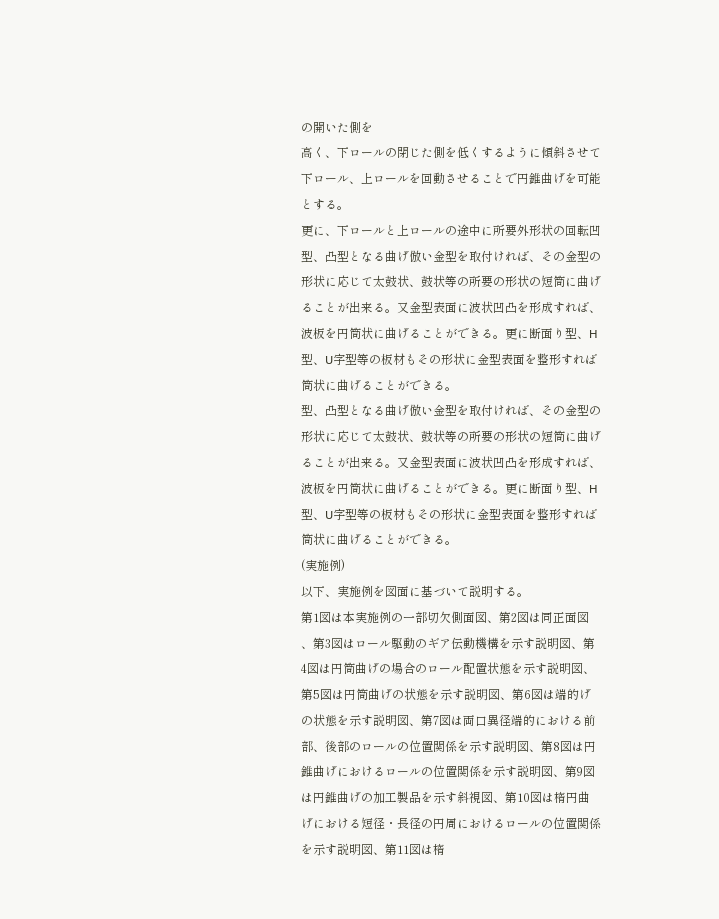の開いた側を
高く、下ロールの閉じた側を低くするように傾斜させて
下ロール、上ロールを回動させることで円錐曲げを可能
とする。
更に、下ロールと上ロールの途中に所要外形状の回転凹
型、凸型となる曲げ倣い金型を取付ければ、その金型の
形状に応じて太鼓状、鼓状等の所要の形状の短筒に曲げ
ることが出来る。又金型表面に波状凹凸を形成すれば、
波板を円筒状に曲げることができる。更に断面り型、H
型、U字型等の板材もその形状に金型表面を整形すれば
筒状に曲げることができる。
型、凸型となる曲げ倣い金型を取付ければ、その金型の
形状に応じて太鼓状、鼓状等の所要の形状の短筒に曲げ
ることが出来る。又金型表面に波状凹凸を形成すれば、
波板を円筒状に曲げることができる。更に断面り型、H
型、U字型等の板材もその形状に金型表面を整形すれば
筒状に曲げることができる。
(実施例)
以下、実施例を図面に基づいて説明する。
第1図は本実施例の一部切欠側面図、第2図は同正面図
、第3図はロール駆動のギア伝動機構を示す説明図、第
4図は円筒曲げの場合のロール配置状態を示す説明図、
第5図は円筒曲げの状態を示す説明図、第6図は端的げ
の状態を示す説明図、第7図は両口異径端的における前
部、後部のロールの位置関係を示す説明図、第8図は円
錐曲げにおけるロールの位置関係を示す説明図、第9図
は円錐曲げの加工製品を示す斜視図、第10図は楕円曲
げにおける短径・長径の円周におけるロールの位置関係
を示す説明図、第11図は楕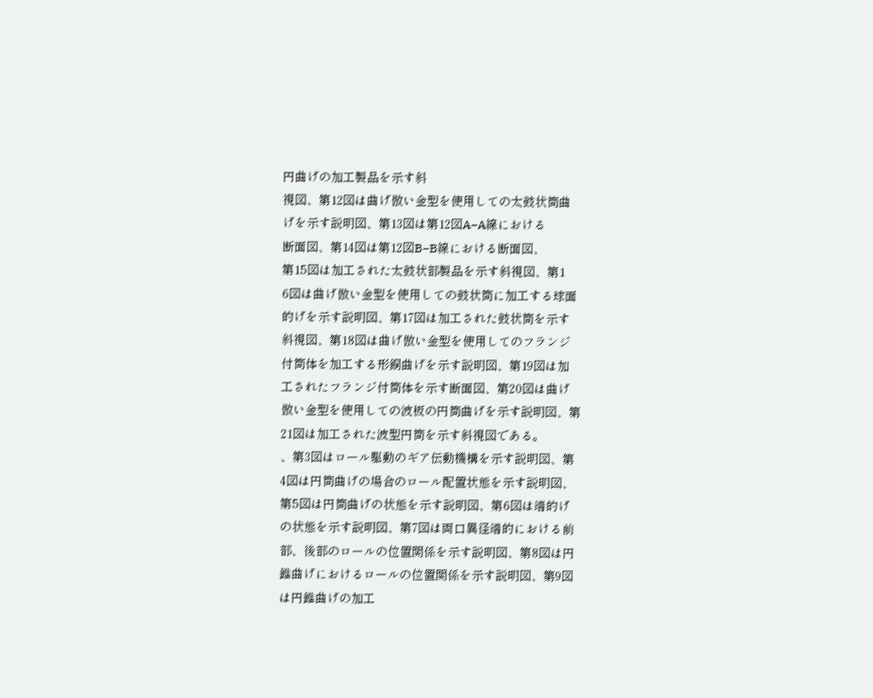円曲げの加工製品を示す斜
視図、第12図は曲げ倣い金型を使用しての太鼓状筒曲
げを示す説明図、第13図は第12図A−A線における
断面図、第14図は第12図B−B線における断面図、
第15図は加工された太鼓状部製品を示す斜視図、第1
6図は曲げ倣い金型を使用しての鼓状筒に加工する球面
的げを示す説明図、第17図は加工された鼓状筒を示す
斜視図、第18図は曲げ倣い金型を使用してのフランジ
付筒体を加工する形銅曲げを示す説明図、第19図は加
工されたフランジ付筒体を示す断面図、第20図は曲げ
倣い金型を使用しての波板の円筒曲げを示す説明図、第
21図は加工された波型円筒を示す斜視図である。
、第3図はロール駆動のギア伝動機構を示す説明図、第
4図は円筒曲げの場合のロール配置状態を示す説明図、
第5図は円筒曲げの状態を示す説明図、第6図は端的げ
の状態を示す説明図、第7図は両口異径端的における前
部、後部のロールの位置関係を示す説明図、第8図は円
錐曲げにおけるロールの位置関係を示す説明図、第9図
は円錐曲げの加工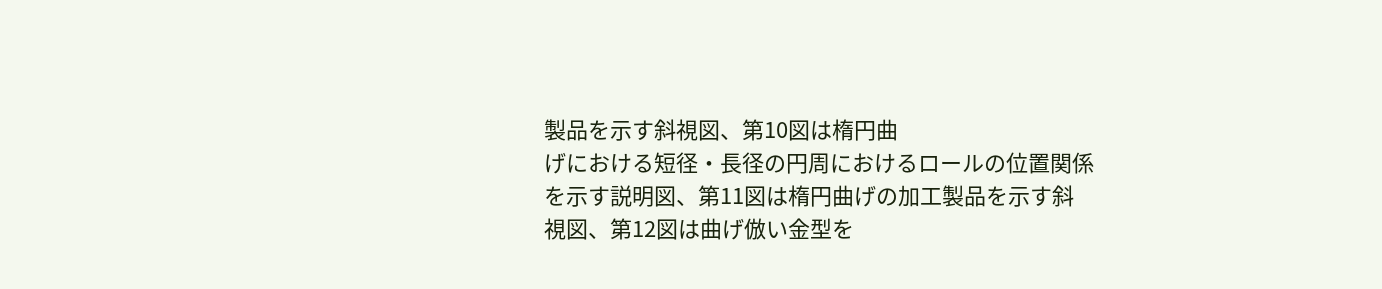製品を示す斜視図、第10図は楕円曲
げにおける短径・長径の円周におけるロールの位置関係
を示す説明図、第11図は楕円曲げの加工製品を示す斜
視図、第12図は曲げ倣い金型を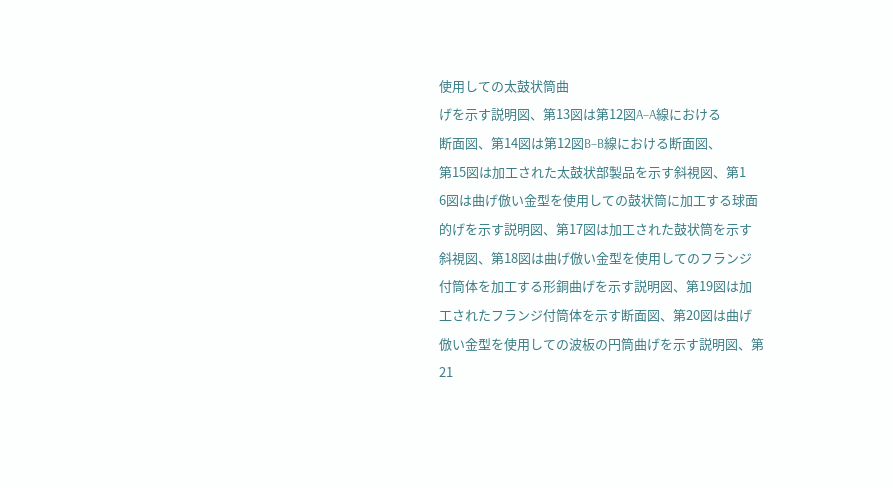使用しての太鼓状筒曲
げを示す説明図、第13図は第12図A−A線における
断面図、第14図は第12図B−B線における断面図、
第15図は加工された太鼓状部製品を示す斜視図、第1
6図は曲げ倣い金型を使用しての鼓状筒に加工する球面
的げを示す説明図、第17図は加工された鼓状筒を示す
斜視図、第18図は曲げ倣い金型を使用してのフランジ
付筒体を加工する形銅曲げを示す説明図、第19図は加
工されたフランジ付筒体を示す断面図、第20図は曲げ
倣い金型を使用しての波板の円筒曲げを示す説明図、第
21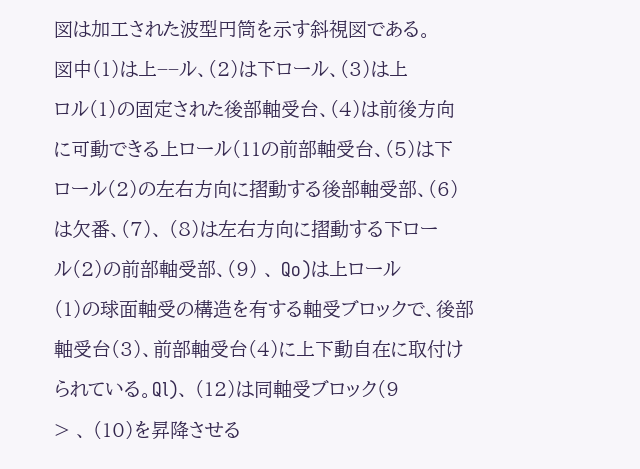図は加工された波型円筒を示す斜視図である。
図中(1)は上−−ル、(2)は下ロール、(3)は上
ロル(1)の固定された後部軸受台、(4)は前後方向
に可動できる上ロール(11の前部軸受台、(5)は下
ロール(2)の左右方向に摺動する後部軸受部、(6)
は欠番、(7)、 (8)は左右方向に摺動する下ロー
ル(2)の前部軸受部、(9) 、 Qo)は上ロール
(1)の球面軸受の構造を有する軸受ブロックで、後部
軸受台(3)、前部軸受台(4)に上下動自在に取付け
られている。Ql)、 (12)は同軸受ブロック(9
> 、 (10)を昇降させる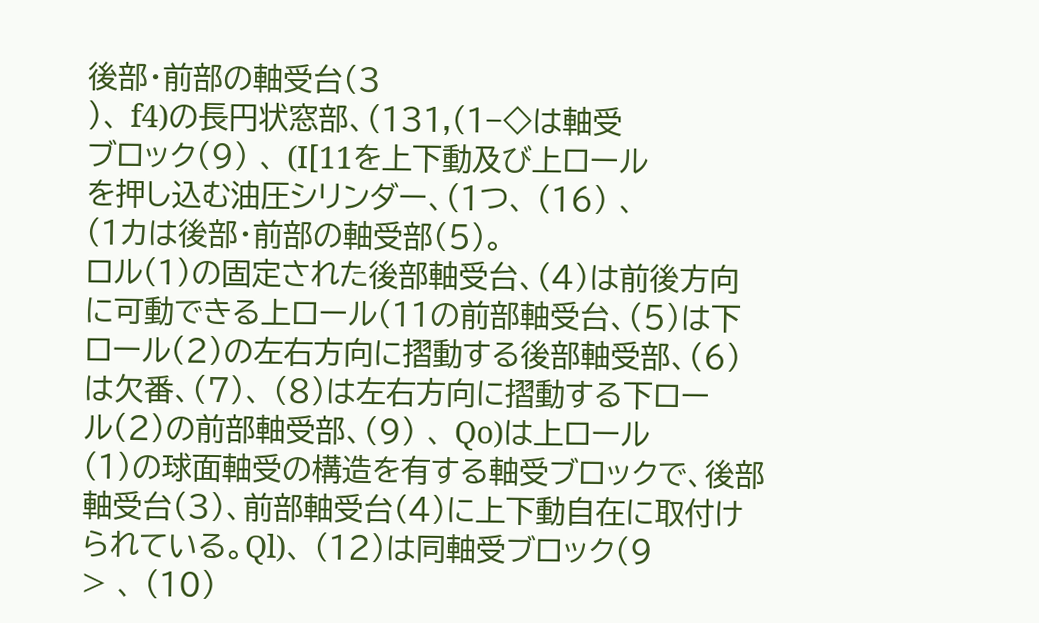後部・前部の軸受台(3
)、 f4)の長円状窓部、(131,(1−◇は軸受
ブロック(9) 、 (I[11を上下動及び上ロール
を押し込む油圧シリンダー、(1つ、 (16) 、
(1カは後部・前部の軸受部(5)。
ロル(1)の固定された後部軸受台、(4)は前後方向
に可動できる上ロール(11の前部軸受台、(5)は下
ロール(2)の左右方向に摺動する後部軸受部、(6)
は欠番、(7)、 (8)は左右方向に摺動する下ロー
ル(2)の前部軸受部、(9) 、 Qo)は上ロール
(1)の球面軸受の構造を有する軸受ブロックで、後部
軸受台(3)、前部軸受台(4)に上下動自在に取付け
られている。Ql)、 (12)は同軸受ブロック(9
> 、 (10)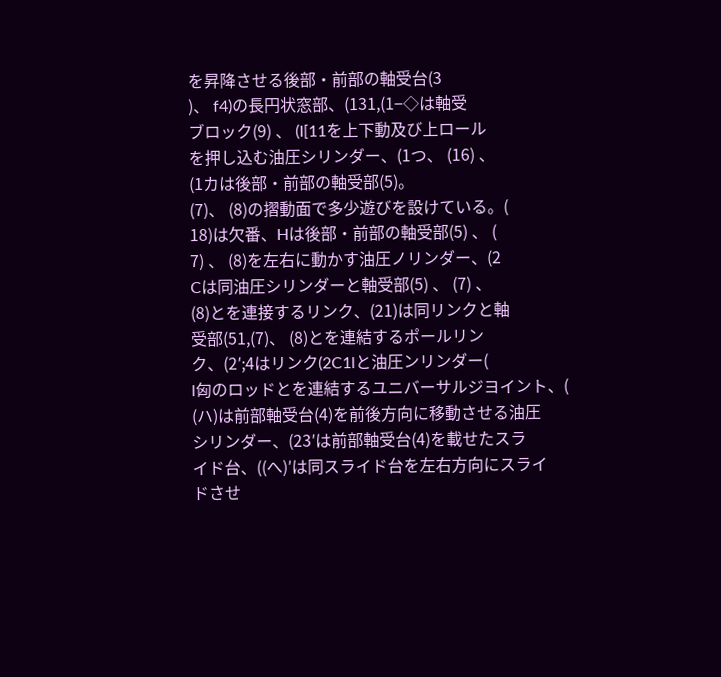を昇降させる後部・前部の軸受台(3
)、 f4)の長円状窓部、(131,(1−◇は軸受
ブロック(9) 、 (I[11を上下動及び上ロール
を押し込む油圧シリンダー、(1つ、 (16) 、
(1カは後部・前部の軸受部(5)。
(7)、 (8)の摺動面で多少遊びを設けている。(
18)は欠番、Hは後部・前部の軸受部(5) 、 (
7) 、 (8)を左右に動かす油圧ノリンダー、(2
Cは同油圧シリンダーと軸受部(5) 、 (7) 、
(8)とを連接するリンク、(21)は同リンクと軸
受部(51,(7)、 (8)とを連結するポールリン
ク、(2′;4はリンク(2C1lと油圧ンリンダー(
l匈のロッドとを連結するユニバーサルジヨイント、(
(ハ)は前部軸受台(4)を前後方向に移動させる油圧
シリンダー、(23′は前部軸受台(4)を載せたスラ
イド台、((へ)′は同スライド台を左右方向にスライ
ドさせ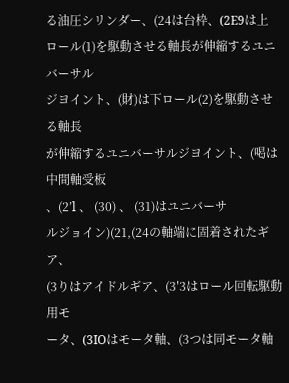る油圧シリンダー、(24は台枠、(2E9は上
ロール(1)を駆動させる軸長が伸縮するユニバーサル
ジヨイント、(財)は下ロール(2)を駆動させる軸長
が伸縮するユニバーサルジヨイント、(喝は中間軸受板
、(2’l 、 (30) 、 (31)はユニバーサ
ルジョイン)(21,(24の軸端に固着されたギア、
(3りはアイドルギア、(3′3はロール回転駆動用モ
ータ、(3IOはモータ軸、(3つは同モータ軸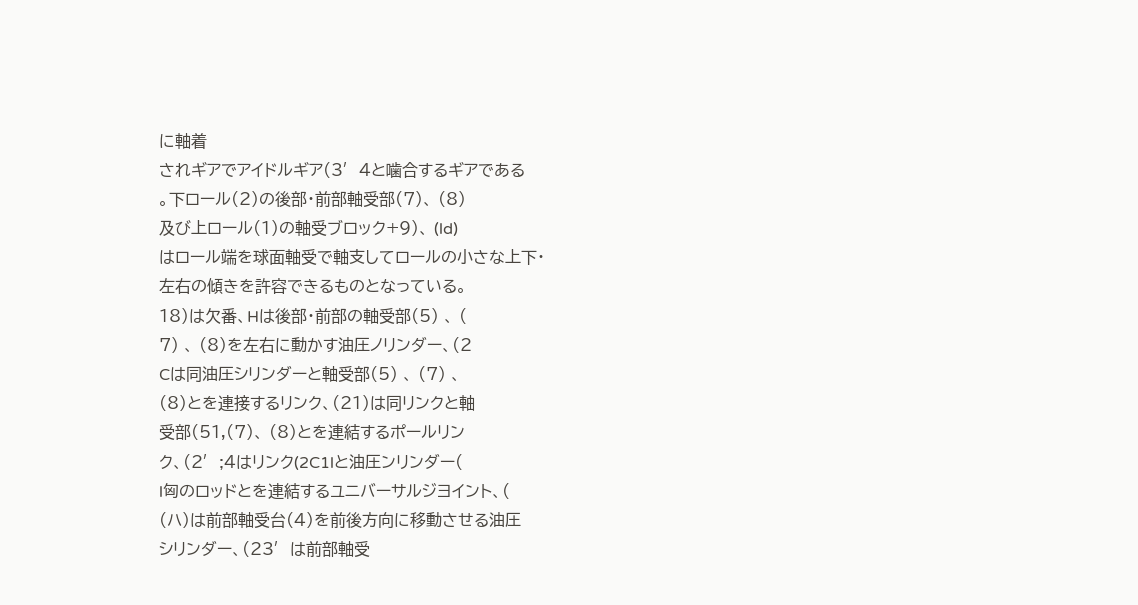に軸着
されギアでアイドルギア(3′4と噛合するギアである
。下ロール(2)の後部・前部軸受部(7)、 (8)
及び上ロール(1)の軸受ブロック+9)、 (ld)
はロール端を球面軸受で軸支してロールの小さな上下・
左右の傾きを許容できるものとなっている。
18)は欠番、Hは後部・前部の軸受部(5) 、 (
7) 、 (8)を左右に動かす油圧ノリンダー、(2
Cは同油圧シリンダーと軸受部(5) 、 (7) 、
(8)とを連接するリンク、(21)は同リンクと軸
受部(51,(7)、 (8)とを連結するポールリン
ク、(2′;4はリンク(2C1lと油圧ンリンダー(
l匈のロッドとを連結するユニバーサルジヨイント、(
(ハ)は前部軸受台(4)を前後方向に移動させる油圧
シリンダー、(23′は前部軸受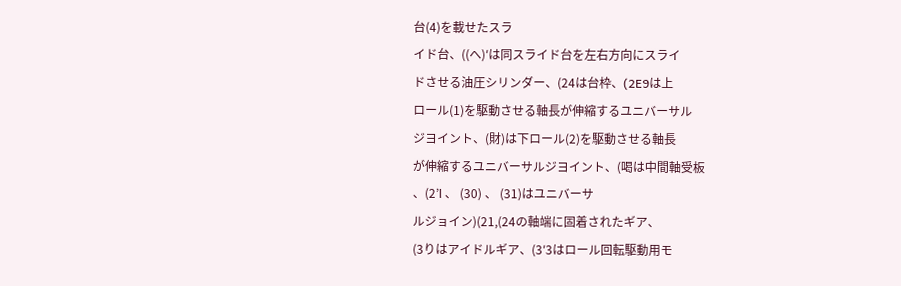台(4)を載せたスラ
イド台、((へ)′は同スライド台を左右方向にスライ
ドさせる油圧シリンダー、(24は台枠、(2E9は上
ロール(1)を駆動させる軸長が伸縮するユニバーサル
ジヨイント、(財)は下ロール(2)を駆動させる軸長
が伸縮するユニバーサルジヨイント、(喝は中間軸受板
、(2’l 、 (30) 、 (31)はユニバーサ
ルジョイン)(21,(24の軸端に固着されたギア、
(3りはアイドルギア、(3′3はロール回転駆動用モ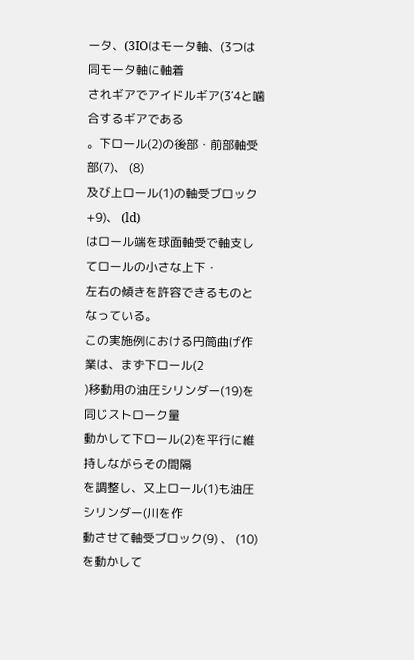ータ、(3IOはモータ軸、(3つは同モータ軸に軸着
されギアでアイドルギア(3′4と噛合するギアである
。下ロール(2)の後部・前部軸受部(7)、 (8)
及び上ロール(1)の軸受ブロック+9)、 (ld)
はロール端を球面軸受で軸支してロールの小さな上下・
左右の傾きを許容できるものとなっている。
この実施例における円筒曲げ作業は、まず下ロール(2
)移動用の油圧シリンダー(19)を同じストローク量
動かして下ロール(2)を平行に維持しながらその間隔
を調整し、又上ロール(1)も油圧シリンダー(川を作
動させて軸受ブロック(9) 、 (10)を動かして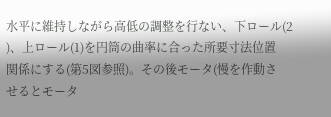水平に維持しながら高低の調整を行ない、下ロール(2
)、上ロール(1)を円筒の曲率に合った所要寸法位置
関係にする(第5図参照)。その後モータ(慢を作動さ
せるとモータ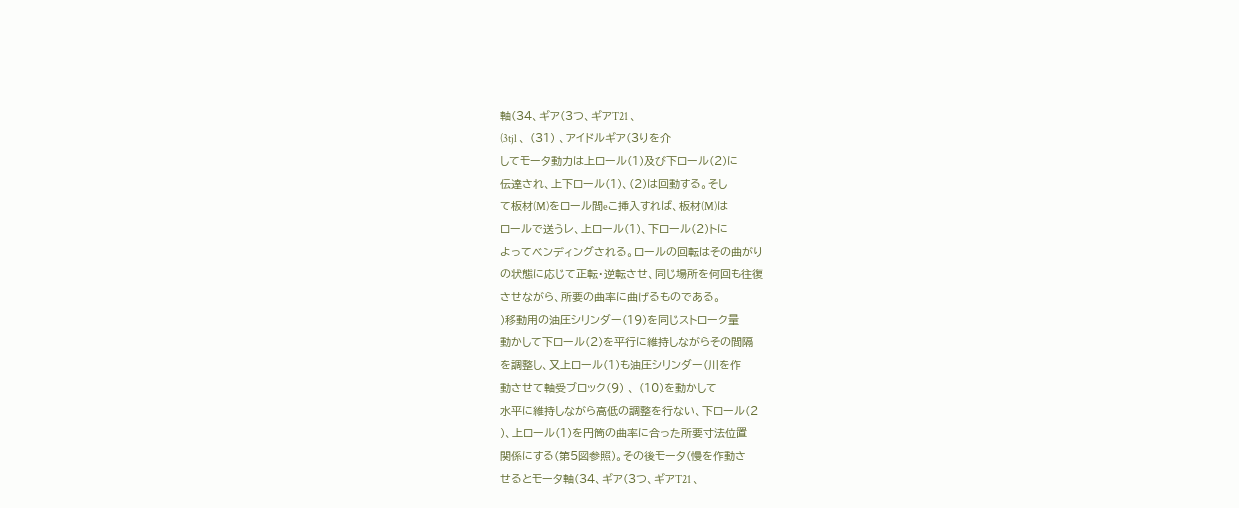軸(34、ギア(3つ、ギアT21 、
(3tjl 、 (31) 、アイドルギア(3りを介
してモータ動力は上ロール(1)及び下ロール(2)に
伝達され、上下ロール(1)、(2)は回動する。そし
て板材(M)をロール間eこ挿入すれば、板材(M)は
ロールで送うレ、上ロール(1)、下ロール(2)トに
よってベンディングされる。ロールの回転はその曲がり
の状態に応じて正転・逆転させ、同じ場所を何回も往復
させながら、所要の曲率に曲げるものである。
)移動用の油圧シリンダー(19)を同じストローク量
動かして下ロール(2)を平行に維持しながらその間隔
を調整し、又上ロール(1)も油圧シリンダー(川を作
動させて軸受ブロック(9) 、 (10)を動かして
水平に維持しながら高低の調整を行ない、下ロール(2
)、上ロール(1)を円筒の曲率に合った所要寸法位置
関係にする(第5図参照)。その後モータ(慢を作動さ
せるとモータ軸(34、ギア(3つ、ギアT21 、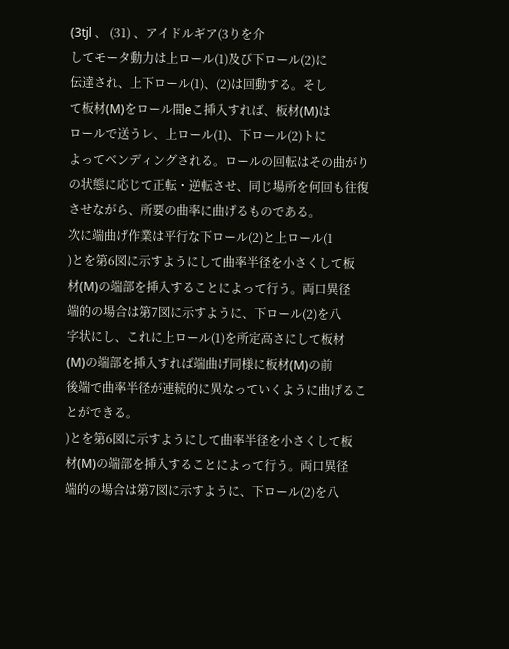(3tjl 、 (31) 、アイドルギア(3りを介
してモータ動力は上ロール(1)及び下ロール(2)に
伝達され、上下ロール(1)、(2)は回動する。そし
て板材(M)をロール間eこ挿入すれば、板材(M)は
ロールで送うレ、上ロール(1)、下ロール(2)トに
よってベンディングされる。ロールの回転はその曲がり
の状態に応じて正転・逆転させ、同じ場所を何回も往復
させながら、所要の曲率に曲げるものである。
次に端曲げ作業は平行な下ロール(2)と上ロール(1
)とを第6図に示すようにして曲率半径を小さくして板
材(M)の端部を挿入することによって行う。両口異径
端的の場合は第7図に示すように、下ロール(2)を八
字状にし、これに上ロール(1)を所定高さにして板材
(M)の端部を挿入すれば端曲げ同様に板材(M)の前
後端で曲率半径が連続的に異なっていくように曲げるこ
とができる。
)とを第6図に示すようにして曲率半径を小さくして板
材(M)の端部を挿入することによって行う。両口異径
端的の場合は第7図に示すように、下ロール(2)を八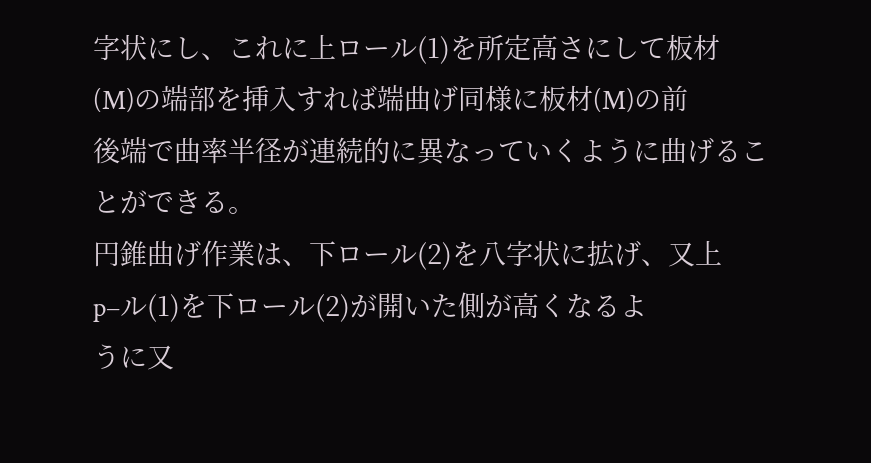字状にし、これに上ロール(1)を所定高さにして板材
(M)の端部を挿入すれば端曲げ同様に板材(M)の前
後端で曲率半径が連続的に異なっていくように曲げるこ
とができる。
円錐曲げ作業は、下ロール(2)を八字状に拡げ、又上
p−ル(1)を下ロール(2)が開いた側が高くなるよ
うに又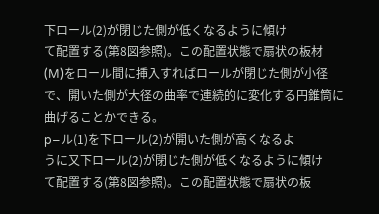下ロール(2)が閉じた側が低くなるように傾け
て配置する(第8図参照)。この配置状態で扇状の板材
(M)をロール間に挿入すればロールが閉じた側が小径
で、開いた側が大径の曲率で連続的に変化する円錐筒に
曲げることかできる。
p−ル(1)を下ロール(2)が開いた側が高くなるよ
うに又下ロール(2)が閉じた側が低くなるように傾け
て配置する(第8図参照)。この配置状態で扇状の板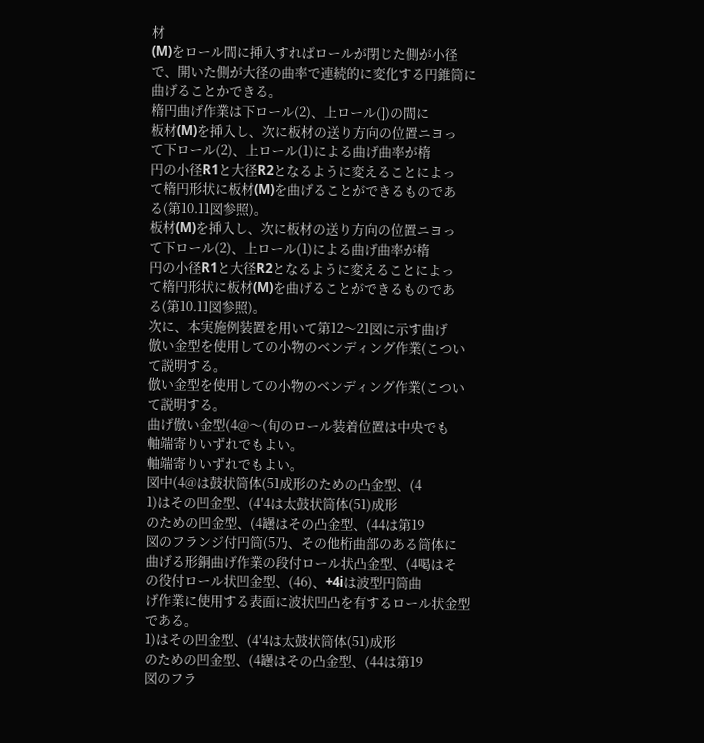材
(M)をロール間に挿入すればロールが閉じた側が小径
で、開いた側が大径の曲率で連続的に変化する円錐筒に
曲げることかできる。
楕円曲げ作業は下ロール(2)、上ロール(])の間に
板材(M)を挿入し、次に板材の送り方向の位置ニヨっ
て下ロール(2)、上ロール(1)による曲げ曲率が楕
円の小径R1と大径R2となるように変えることによっ
て楕円形状に板材(M)を曲げることができるものであ
る(第10.11図参照)。
板材(M)を挿入し、次に板材の送り方向の位置ニヨっ
て下ロール(2)、上ロール(1)による曲げ曲率が楕
円の小径R1と大径R2となるように変えることによっ
て楕円形状に板材(M)を曲げることができるものであ
る(第10.11図参照)。
次に、本実施例装置を用いて第12〜21図に示す曲げ
倣い金型を使用しての小物のベンディング作業(こつい
て説明する。
倣い金型を使用しての小物のベンディング作業(こつい
て説明する。
曲げ倣い金型(4@〜(旬のロール装着位置は中央でも
軸端寄りいずれでもよい。
軸端寄りいずれでもよい。
図中(4@は鼓状筒体(51成形のための凸金型、(4
1)はその凹金型、(4′4は太鼓状筒体(51)成形
のための凹金型、(4罎はその凸金型、(44は第19
図のフランジ付円筒(5乃、その他桁曲部のある筒体に
曲げる形銅曲げ作業の段付ロール状凸金型、(4喝はそ
の役付ロール状凹金型、(46)、+4iは波型円筒曲
げ作業に使用する表面に波状凹凸を有するロール状金型
である。
1)はその凹金型、(4′4は太鼓状筒体(51)成形
のための凹金型、(4罎はその凸金型、(44は第19
図のフラ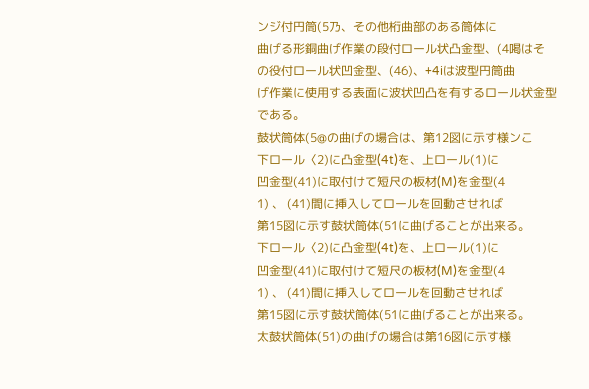ンジ付円筒(5乃、その他桁曲部のある筒体に
曲げる形銅曲げ作業の段付ロール状凸金型、(4喝はそ
の役付ロール状凹金型、(46)、+4iは波型円筒曲
げ作業に使用する表面に波状凹凸を有するロール状金型
である。
鼓状筒体(5@の曲げの場合は、第12図に示す様ンこ
下ロール〈2)に凸金型(4t)を、上ロール(1)に
凹金型(41)に取付けて短尺の板材(M)を金型(4
1) 、 (41)間に挿入してロールを回動させれば
第15図に示す鼓状筒体(51に曲げることが出来る。
下ロール〈2)に凸金型(4t)を、上ロール(1)に
凹金型(41)に取付けて短尺の板材(M)を金型(4
1) 、 (41)間に挿入してロールを回動させれば
第15図に示す鼓状筒体(51に曲げることが出来る。
太鼓状筒体(51)の曲げの場合は第16図に示す様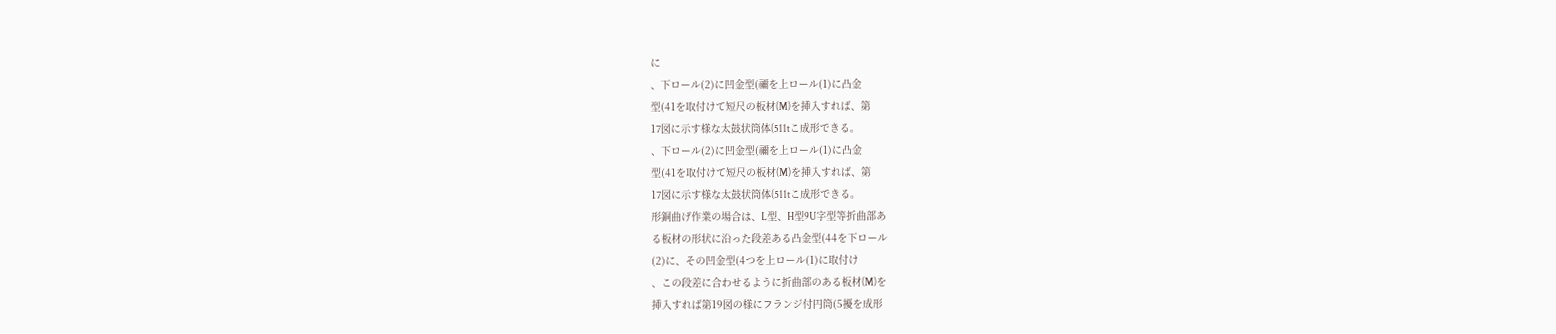に
、下ロール(2)に凹金型(禰を上ロール(1)に凸金
型(41を取付けて短尺の板材(M)を挿入すれば、第
17図に示す様な太鼓状筒体(511tこ成形できる。
、下ロール(2)に凹金型(禰を上ロール(1)に凸金
型(41を取付けて短尺の板材(M)を挿入すれば、第
17図に示す様な太鼓状筒体(511tこ成形できる。
形銅曲げ作業の場合は、L型、H型9U字型等折曲部あ
る板材の形状に沿った段差ある凸金型(44を下ロール
(2)に、その凹金型(4つを上ロール(1)に取付け
、この段差に合わせるように折曲部のある板材(M)を
挿入すれば第19図の様にフランジ付円筒(5擾を成形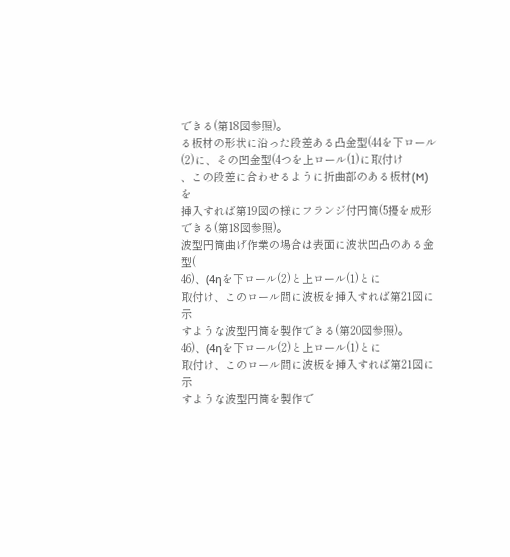できる(第18図参照)。
る板材の形状に沿った段差ある凸金型(44を下ロール
(2)に、その凹金型(4つを上ロール(1)に取付け
、この段差に合わせるように折曲部のある板材(M)を
挿入すれば第19図の様にフランジ付円筒(5擾を成形
できる(第18図参照)。
波型円筒曲げ作業の場合は表面に波状凹凸のある金型(
46)、(4ηを下ロール(2)と上ロール(1)とに
取付け、このロール間に波板を挿入すれば第21図に示
すような波型円筒を製作できる(第20図参照)。
46)、(4ηを下ロール(2)と上ロール(1)とに
取付け、このロール間に波板を挿入すれば第21図に示
すような波型円筒を製作で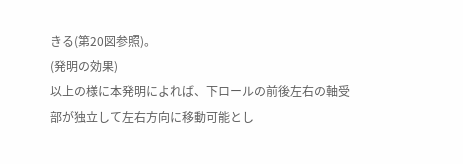きる(第20図参照)。
(発明の効果)
以上の様に本発明によれば、下ロールの前後左右の軸受
部が独立して左右方向に移動可能とし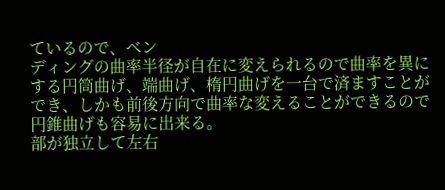ているので、ベン
ディングの曲率半径が自在に変えられるので曲率を異に
する円筒曲げ、端曲げ、楕円曲げを一台で済ますことが
でき、しかも前後方向で曲率な変えることができるので
円錐曲げも容易に出来る。
部が独立して左右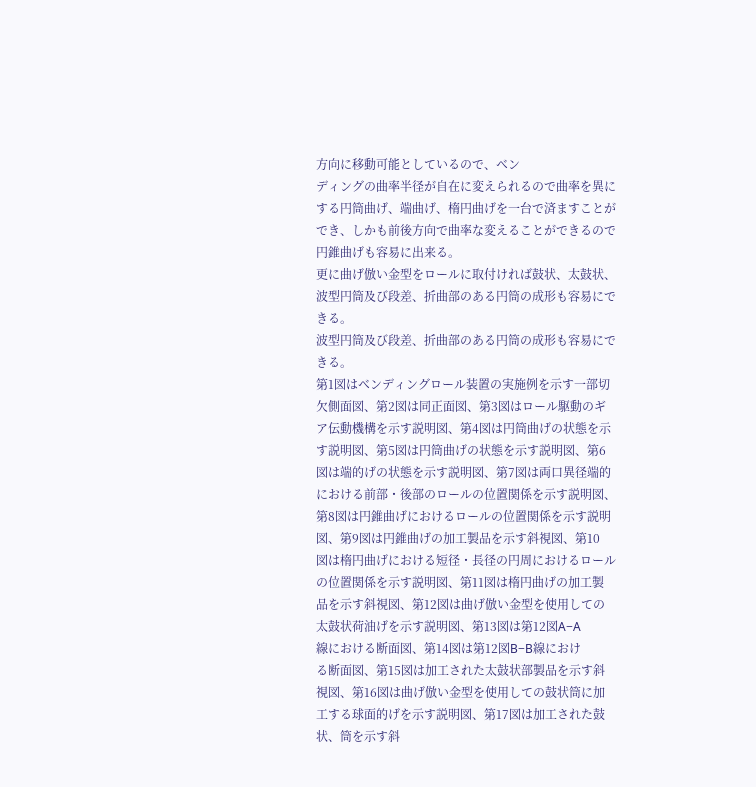方向に移動可能としているので、ベン
ディングの曲率半径が自在に変えられるので曲率を異に
する円筒曲げ、端曲げ、楕円曲げを一台で済ますことが
でき、しかも前後方向で曲率な変えることができるので
円錐曲げも容易に出来る。
更に曲げ倣い金型をロールに取付ければ鼓状、太鼓状、
波型円筒及び段差、折曲部のある円筒の成形も容易にで
きる。
波型円筒及び段差、折曲部のある円筒の成形も容易にで
きる。
第1図はベンディングロール装置の実施例を示す一部切
欠側面図、第2図は同正面図、第3図はロール駆動のギ
ア伝動機構を示す説明図、第4図は円筒曲げの状態を示
す説明図、第5図は円筒曲げの状態を示す説明図、第6
図は端的げの状態を示す説明図、第7図は両口異径端的
における前部・後部のロールの位置関係を示す説明図、
第8図は円錐曲げにおけるロールの位置関係を示す説明
図、第9図は円錐曲げの加工製品を示す斜視図、第10
図は楕円曲げにおける短径・長径の円周におけるロール
の位置関係を示す説明図、第11図は楕円曲げの加工製
品を示す斜視図、第12図は曲げ倣い金型を使用しての
太鼓状荷油げを示す説明図、第13図は第12図A−A
線における断面図、第14図は第12図B−B線におけ
る断面図、第15図は加工された太鼓状部製品を示す斜
視図、第16図は曲げ倣い金型を使用しての鼓状筒に加
工する球面的げを示す説明図、第17図は加工された鼓
状、筒を示す斜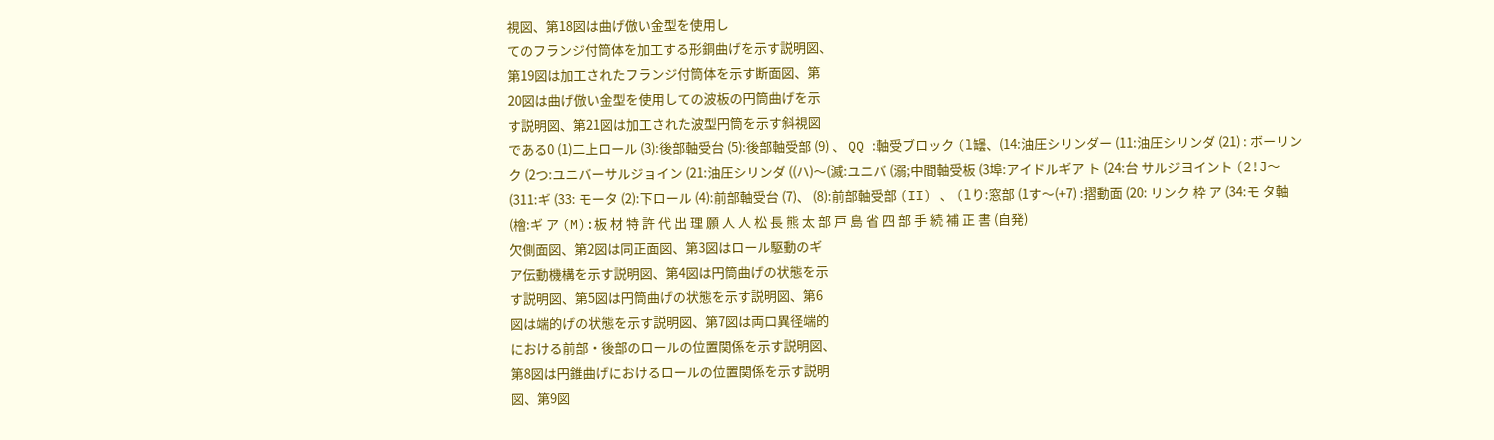視図、第18図は曲げ倣い金型を使用し
てのフランジ付筒体を加工する形銅曲げを示す説明図、
第19図は加工されたフランジ付筒体を示す断面図、第
20図は曲げ倣い金型を使用しての波板の円筒曲げを示
す説明図、第21図は加工された波型円筒を示す斜視図
である0 (1)二上ロール (3):後部軸受台 (5):後部軸受部 (9) 、 QQ :軸受ブロック (l罎、(14:油圧シリンダー (11:油圧シリンダ (21) : ボーリンク (2つ:ユニバーサルジョイン (21:油圧シリンダ ((ハ)〜(滅:ユニバ (溺;中間軸受板 (3埠:アイドルギア ト (24:台 サルジヨイント (2!J〜(311:ギ (33: モータ (2):下ロール (4):前部軸受台 (7)、 (8):前部軸受部 (II) 、 (lり:窓部 (1す〜(+7) :摺動面 (20: リンク 枠 ア (34:モ タ軸 (檜:ギ ア (M):板 材 特 許 代 出 理 願 人 人 松 長 熊 太 部 戸 島 省 四 部 手 続 補 正 書 (自発)
欠側面図、第2図は同正面図、第3図はロール駆動のギ
ア伝動機構を示す説明図、第4図は円筒曲げの状態を示
す説明図、第5図は円筒曲げの状態を示す説明図、第6
図は端的げの状態を示す説明図、第7図は両口異径端的
における前部・後部のロールの位置関係を示す説明図、
第8図は円錐曲げにおけるロールの位置関係を示す説明
図、第9図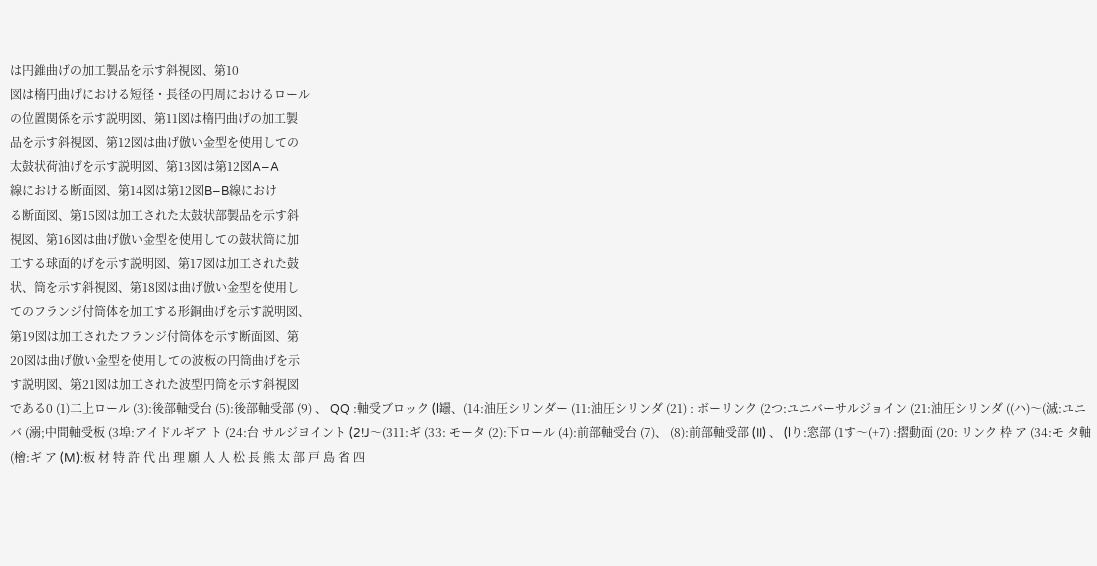は円錐曲げの加工製品を示す斜視図、第10
図は楕円曲げにおける短径・長径の円周におけるロール
の位置関係を示す説明図、第11図は楕円曲げの加工製
品を示す斜視図、第12図は曲げ倣い金型を使用しての
太鼓状荷油げを示す説明図、第13図は第12図A−A
線における断面図、第14図は第12図B−B線におけ
る断面図、第15図は加工された太鼓状部製品を示す斜
視図、第16図は曲げ倣い金型を使用しての鼓状筒に加
工する球面的げを示す説明図、第17図は加工された鼓
状、筒を示す斜視図、第18図は曲げ倣い金型を使用し
てのフランジ付筒体を加工する形銅曲げを示す説明図、
第19図は加工されたフランジ付筒体を示す断面図、第
20図は曲げ倣い金型を使用しての波板の円筒曲げを示
す説明図、第21図は加工された波型円筒を示す斜視図
である0 (1)二上ロール (3):後部軸受台 (5):後部軸受部 (9) 、 QQ :軸受ブロック (l罎、(14:油圧シリンダー (11:油圧シリンダ (21) : ボーリンク (2つ:ユニバーサルジョイン (21:油圧シリンダ ((ハ)〜(滅:ユニバ (溺;中間軸受板 (3埠:アイドルギア ト (24:台 サルジヨイント (2!J〜(311:ギ (33: モータ (2):下ロール (4):前部軸受台 (7)、 (8):前部軸受部 (II) 、 (lり:窓部 (1す〜(+7) :摺動面 (20: リンク 枠 ア (34:モ タ軸 (檜:ギ ア (M):板 材 特 許 代 出 理 願 人 人 松 長 熊 太 部 戸 島 省 四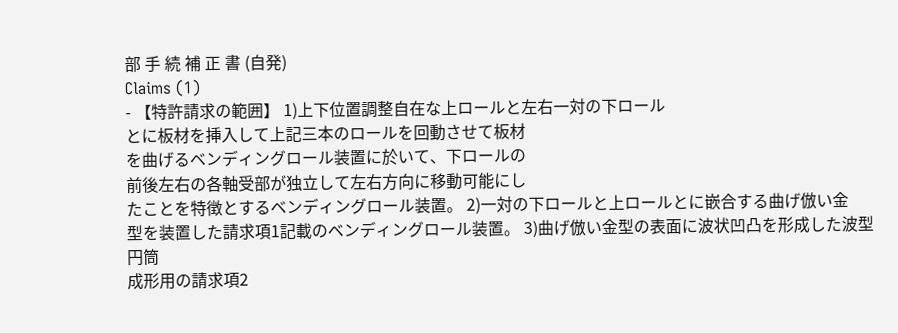部 手 続 補 正 書 (自発)
Claims (1)
- 【特許請求の範囲】 1)上下位置調整自在な上ロールと左右一対の下ロール
とに板材を挿入して上記三本のロールを回動させて板材
を曲げるベンディングロール装置に於いて、下ロールの
前後左右の各軸受部が独立して左右方向に移動可能にし
たことを特徴とするベンディングロール装置。 2)一対の下ロールと上ロールとに嵌合する曲げ倣い金
型を装置した請求項1記載のベンディングロール装置。 3)曲げ倣い金型の表面に波状凹凸を形成した波型円筒
成形用の請求項2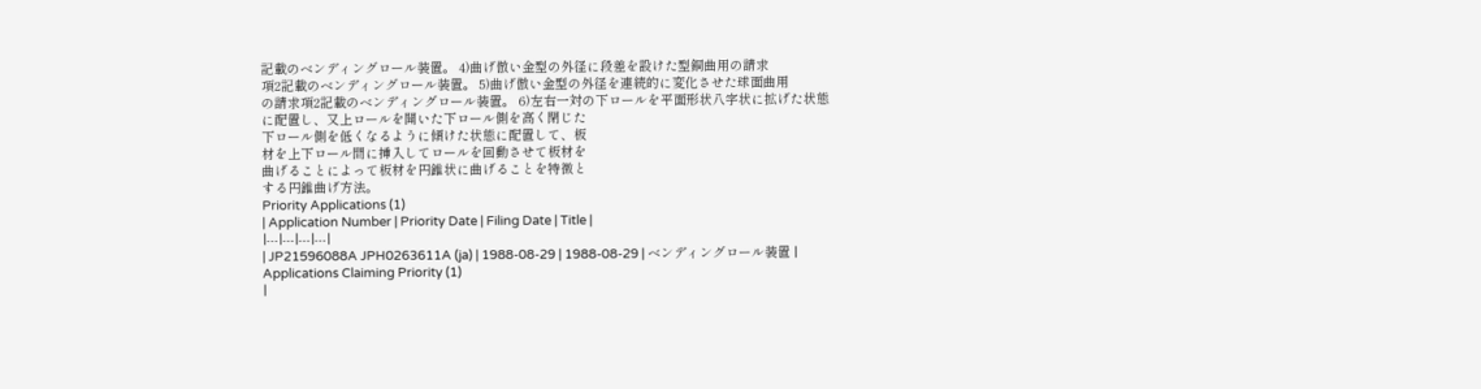記載のベンディングロール装置。 4)曲げ倣い金型の外径に段差を設けた型銅曲用の請求
項2記載のベンディングロール装置。 5)曲げ倣い金型の外径を連続的に変化させた球面曲用
の請求項2記載のベンディングロール装置。 6)左右一対の下ロールを平面形状八字状に拡げた状態
に配置し、又上ロールを開いた下ロール側を高く閉じた
下ロール側を低くなるように傾けた状態に配置して、板
材を上下ロール間に挿入してロールを回動させて板材を
曲げることによって板材を円錐状に曲げることを特徴と
する円錐曲げ方法。
Priority Applications (1)
| Application Number | Priority Date | Filing Date | Title |
|---|---|---|---|
| JP21596088A JPH0263611A (ja) | 1988-08-29 | 1988-08-29 | ベンディングロール装置 |
Applications Claiming Priority (1)
|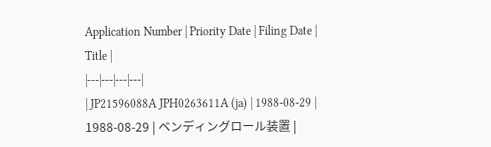Application Number | Priority Date | Filing Date | Title |
|---|---|---|---|
| JP21596088A JPH0263611A (ja) | 1988-08-29 | 1988-08-29 | ベンディングロール装置 |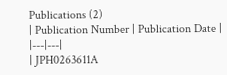Publications (2)
| Publication Number | Publication Date |
|---|---|
| JPH0263611A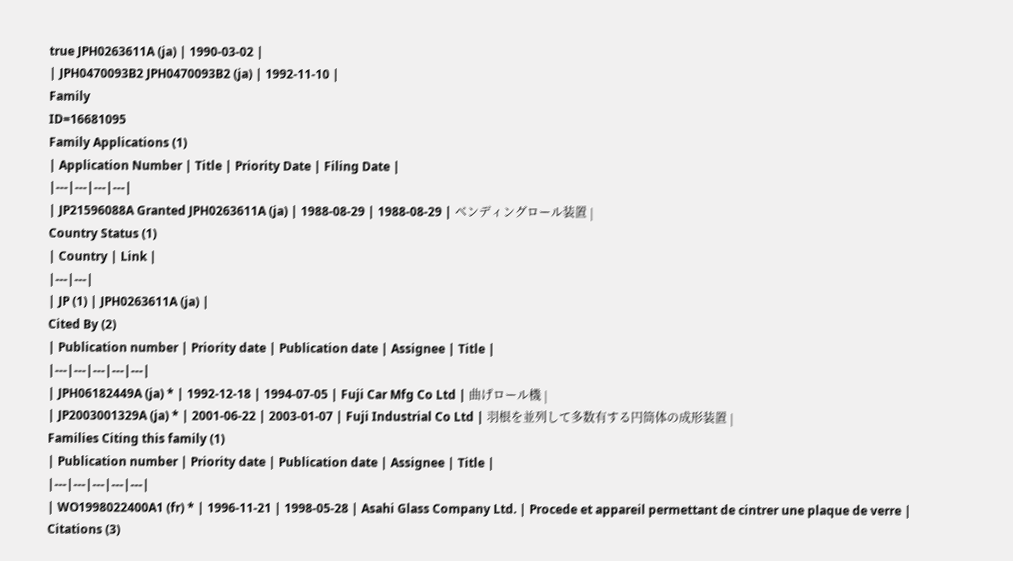true JPH0263611A (ja) | 1990-03-02 |
| JPH0470093B2 JPH0470093B2 (ja) | 1992-11-10 |
Family
ID=16681095
Family Applications (1)
| Application Number | Title | Priority Date | Filing Date |
|---|---|---|---|
| JP21596088A Granted JPH0263611A (ja) | 1988-08-29 | 1988-08-29 | ベンディングロール装置 |
Country Status (1)
| Country | Link |
|---|---|
| JP (1) | JPH0263611A (ja) |
Cited By (2)
| Publication number | Priority date | Publication date | Assignee | Title |
|---|---|---|---|---|
| JPH06182449A (ja) * | 1992-12-18 | 1994-07-05 | Fuji Car Mfg Co Ltd | 曲げロール機 |
| JP2003001329A (ja) * | 2001-06-22 | 2003-01-07 | Fuji Industrial Co Ltd | 羽根を並列して多数有する円筒体の成形装置 |
Families Citing this family (1)
| Publication number | Priority date | Publication date | Assignee | Title |
|---|---|---|---|---|
| WO1998022400A1 (fr) * | 1996-11-21 | 1998-05-28 | Asahi Glass Company Ltd. | Procede et appareil permettant de cintrer une plaque de verre |
Citations (3)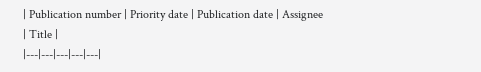| Publication number | Priority date | Publication date | Assignee | Title |
|---|---|---|---|---|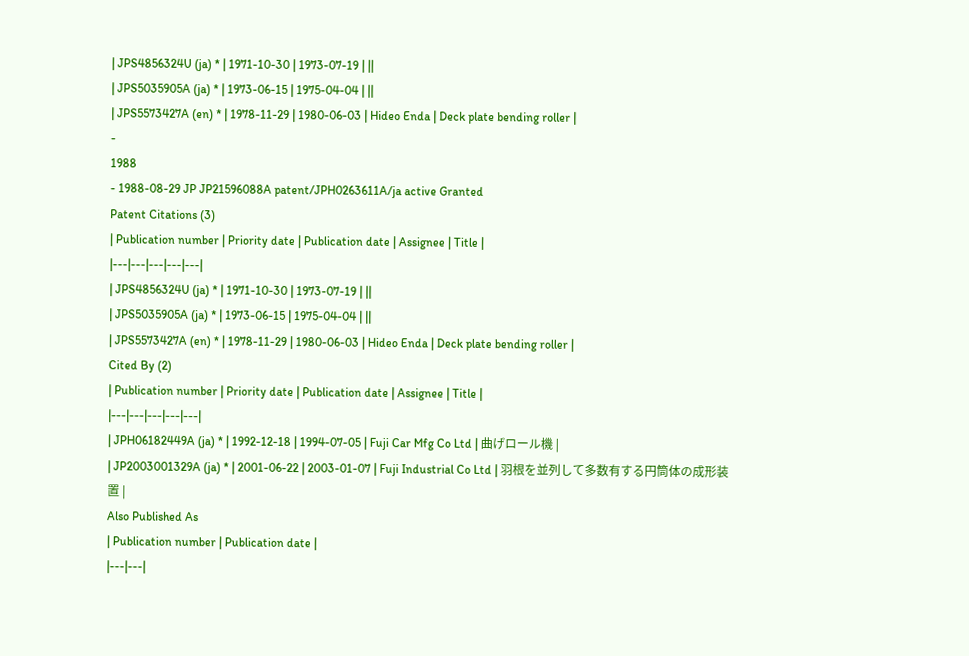| JPS4856324U (ja) * | 1971-10-30 | 1973-07-19 | ||
| JPS5035905A (ja) * | 1973-06-15 | 1975-04-04 | ||
| JPS5573427A (en) * | 1978-11-29 | 1980-06-03 | Hideo Enda | Deck plate bending roller |
-
1988
- 1988-08-29 JP JP21596088A patent/JPH0263611A/ja active Granted
Patent Citations (3)
| Publication number | Priority date | Publication date | Assignee | Title |
|---|---|---|---|---|
| JPS4856324U (ja) * | 1971-10-30 | 1973-07-19 | ||
| JPS5035905A (ja) * | 1973-06-15 | 1975-04-04 | ||
| JPS5573427A (en) * | 1978-11-29 | 1980-06-03 | Hideo Enda | Deck plate bending roller |
Cited By (2)
| Publication number | Priority date | Publication date | Assignee | Title |
|---|---|---|---|---|
| JPH06182449A (ja) * | 1992-12-18 | 1994-07-05 | Fuji Car Mfg Co Ltd | 曲げロール機 |
| JP2003001329A (ja) * | 2001-06-22 | 2003-01-07 | Fuji Industrial Co Ltd | 羽根を並列して多数有する円筒体の成形装置 |
Also Published As
| Publication number | Publication date |
|---|---|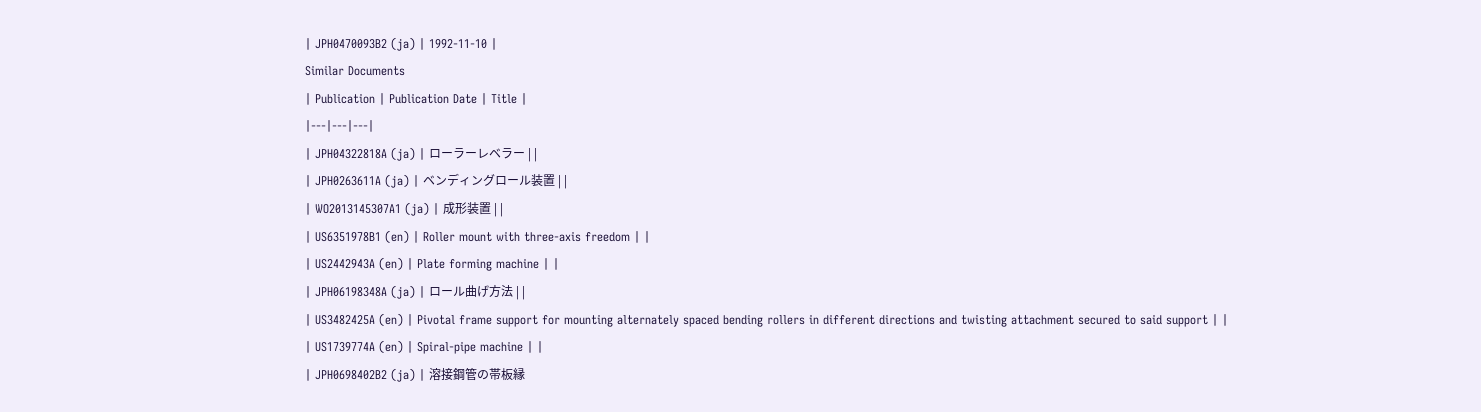| JPH0470093B2 (ja) | 1992-11-10 |
Similar Documents
| Publication | Publication Date | Title |
|---|---|---|
| JPH04322818A (ja) | ローラーレベラー | |
| JPH0263611A (ja) | ベンディングロール装置 | |
| WO2013145307A1 (ja) | 成形装置 | |
| US6351978B1 (en) | Roller mount with three-axis freedom | |
| US2442943A (en) | Plate forming machine | |
| JPH06198348A (ja) | ロール曲げ方法 | |
| US3482425A (en) | Pivotal frame support for mounting alternately spaced bending rollers in different directions and twisting attachment secured to said support | |
| US1739774A (en) | Spiral-pipe machine | |
| JPH0698402B2 (ja) | 溶接鋼管の帯板縁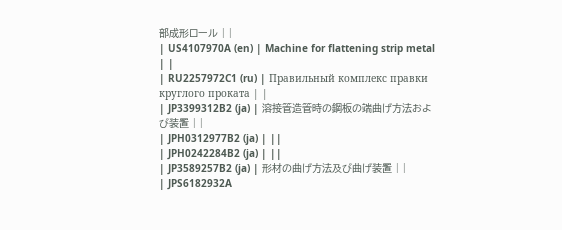部成形ロール | |
| US4107970A (en) | Machine for flattening strip metal | |
| RU2257972C1 (ru) | Правильный комплекс правки круглого проката | |
| JP3399312B2 (ja) | 溶接管造管時の鋼板の端曲げ方法および装置 | |
| JPH0312977B2 (ja) | ||
| JPH0242284B2 (ja) | ||
| JP3589257B2 (ja) | 形材の曲げ方法及び曲げ装置 | |
| JPS6182932A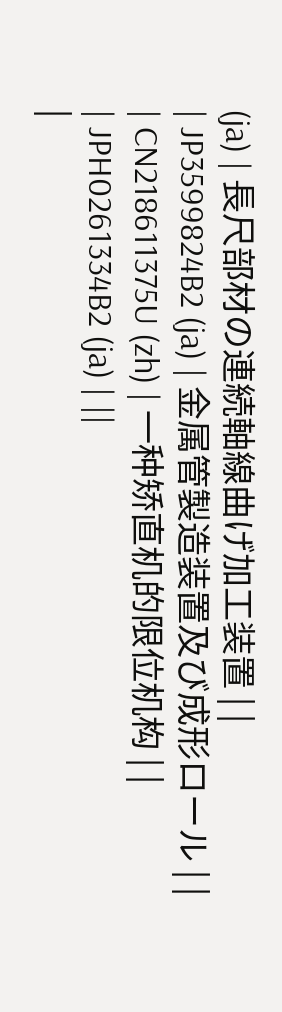(ja) | 長尺部材の連続軸線曲げ加工装置 | |
| JP3599824B2 (ja) | 金属管製造装置及び成形ロール | |
| CN218611375U (zh) | 一种矫直机的限位机构 | |
| JPH0261334B2 (ja) | ||
|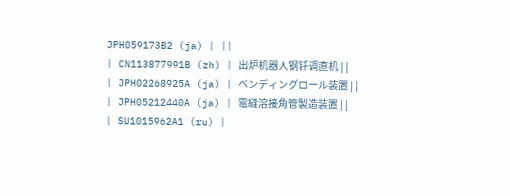JPH059173B2 (ja) | ||
| CN113877991B (zh) | 出炉机器人钢钎调直机 | |
| JPH02268925A (ja) | ベンディングロール装置 | |
| JPH05212440A (ja) | 電縫溶接角管製造装置 | |
| SU1015962A1 (ru) |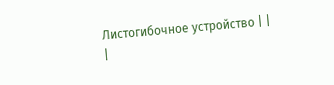Листогибочное устройство | |
|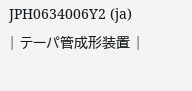JPH0634006Y2 (ja) | テーパ管成形装置 |